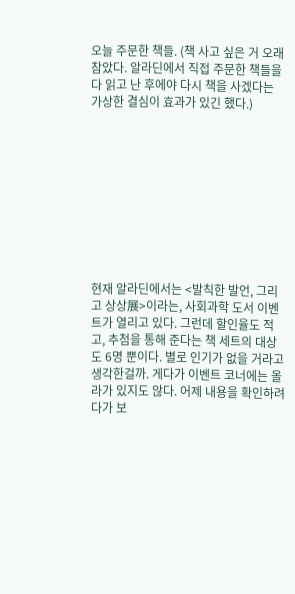오늘 주문한 책들. (책 사고 싶은 거 오래 참았다. 알라딘에서 직접 주문한 책들을 다 읽고 난 후에야 다시 책을 사겠다는 가상한 결심이 효과가 있긴 했다.)










현재 알라딘에서는 <발칙한 발언, 그리고 상상展>이라는, 사회과학 도서 이벤트가 열리고 있다. 그런데 할인율도 적고, 추첨을 통해 준다는 책 세트의 대상도 6명 뿐이다. 별로 인기가 없을 거라고 생각한걸까. 게다가 이벤트 코너에는 올라가 있지도 않다. 어제 내용을 확인하려다가 보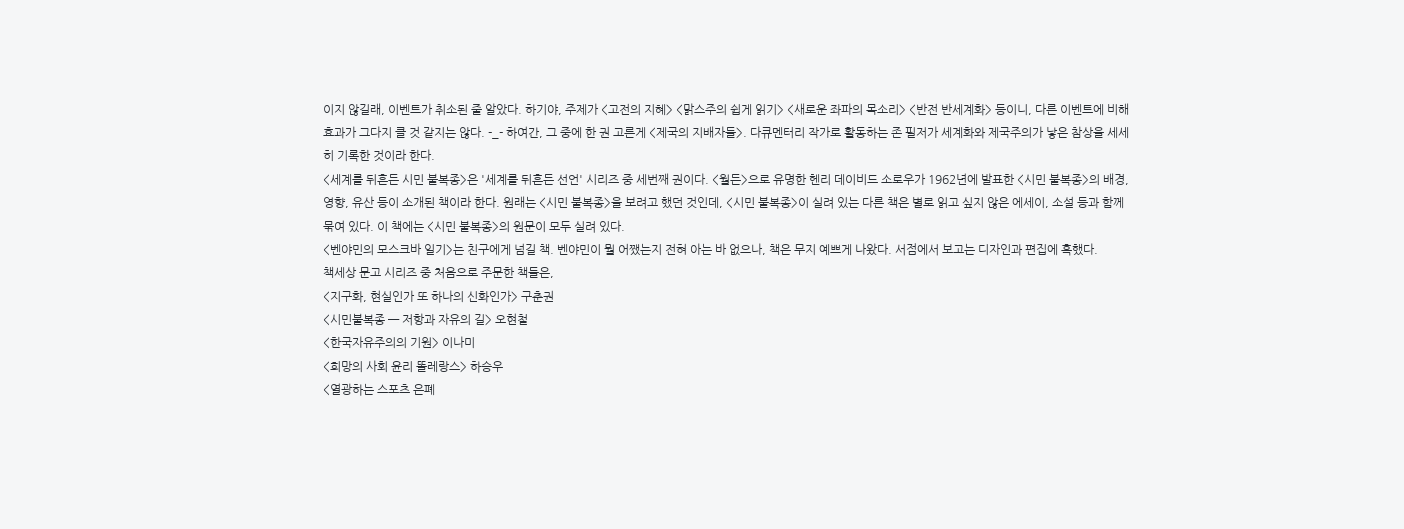이지 않길래, 이벤트가 취소된 줄 알았다. 하기야, 주제가 <고전의 지혜> <맑스주의 쉽게 읽기> <새로운 좌파의 목소리> <반전 반세계화> 등이니, 다른 이벤트에 비해 효과가 그다지 클 것 같지는 않다. -_- 하여간, 그 중에 한 권 고른게 <제국의 지배자들>. 다큐멘터리 작가로 활동하는 존 필저가 세계화와 제국주의가 낳은 참상을 세세히 기록한 것이라 한다.
<세계를 뒤흔든 시민 불복종>은 '세계를 뒤흔든 선언' 시리즈 중 세번째 권이다. <월든>으로 유명한 헨리 데이비드 소로우가 1962년에 발표한 <시민 불복종>의 배경, 영향, 유산 등이 소개된 책이라 한다. 원래는 <시민 불복종>을 보려고 했던 것인데, <시민 불복종>이 실려 있는 다른 책은 별로 읽고 싶지 않은 에세이, 소설 등과 함께 묶여 있다. 이 책에는 <시민 불복종>의 원문이 모두 실려 있다.
<벤야민의 모스크바 일기>는 친구에게 넘길 책. 벤야민이 뭘 어쨌는지 전혀 아는 바 없으나, 책은 무지 예쁘게 나왔다. 서점에서 보고는 디자인과 편집에 혹했다.
책세상 문고 시리즈 중 처음으로 주문한 책들은,
<지구화, 현실인가 또 하나의 신화인가> 구춘권
<시민불복종 ─ 저항과 자유의 길> 오현철
<한국자유주의의 기원> 이나미
<희망의 사회 윤리 똘레랑스> 하승우
<열광하는 스포츠 은폐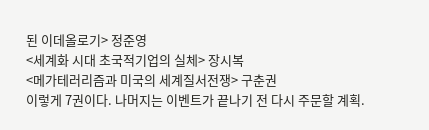된 이데올로기> 정준영
<세계화 시대 초국적기업의 실체> 장시복
<메가테러리즘과 미국의 세계질서전쟁> 구춘권
이렇게 7권이다. 나머지는 이벤트가 끝나기 전 다시 주문할 계획.